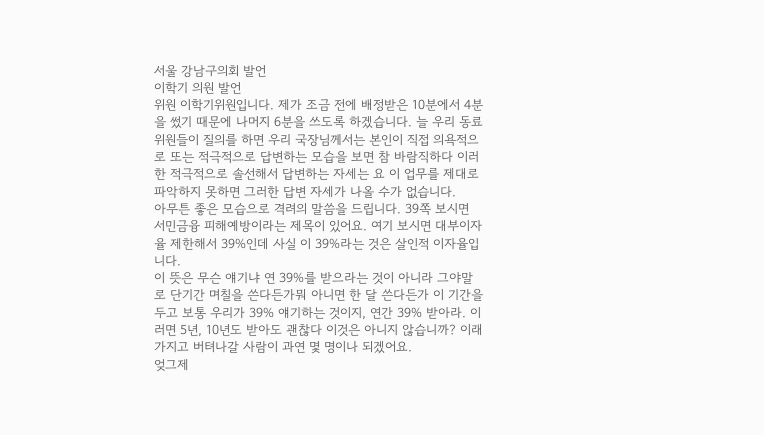서울 강남구의회 발언
이학기 의원 발언
위원 이학기위원입니다. 제가 조금 전에 배정받은 10분에서 4분을 썼기 때문에 나머지 6분을 쓰도록 하겠습니다. 늘 우리 동료위원들이 질의를 하면 우리 국장님께서는 본인이 직접 의욕적으로 또는 적극적으로 답변하는 모습을 보면 참 바람직하다 이러한 적극적으로 솔선해서 답변하는 자세는 요 이 업무를 제대로 파악하지 못하면 그러한 답변 자세가 나올 수가 없습니다.
아무튼 좋은 모습으로 격려의 말씀을 드립니다. 39쪽 보시면 서민금융 피해예방이라는 제목이 있어요. 여기 보시면 대부이자율 제한해서 39%인데 사실 이 39%라는 것은 살인적 이자율입니다.
이 뜻은 무슨 얘기냐 연 39%를 받으라는 것이 아니라 그야말로 단기간 며칠을 쓴다든가뭐 아니면 한 달 쓴다든가 이 기간을 두고 보통 우리가 39% 얘기하는 것이지, 연간 39% 받아라. 이러면 5년, 10년도 받아도 괜찮다 이것은 아니지 않습니까? 이래 가지고 버텨나갈 사람이 과연 몇 명이나 되겠어요.
엊그제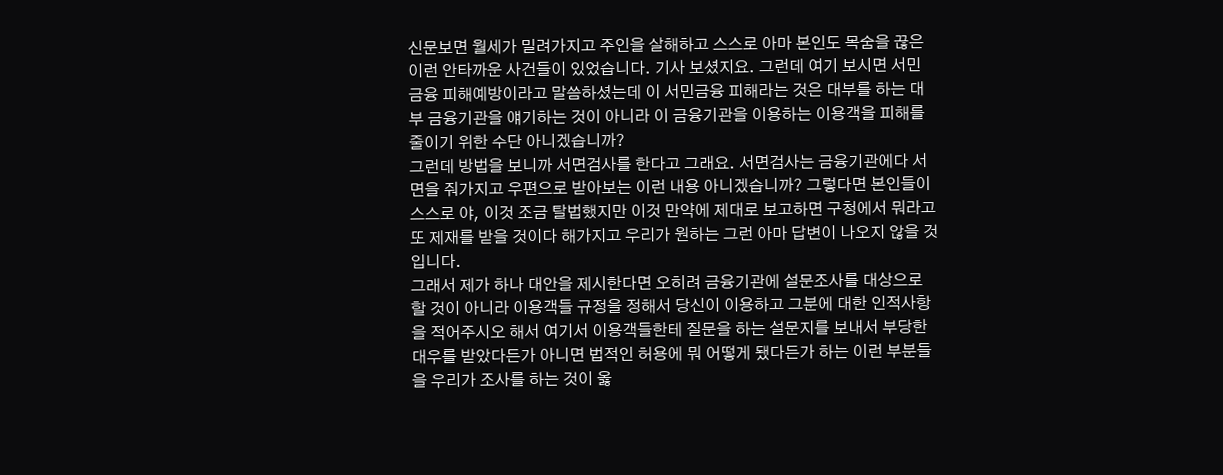신문보면 월세가 밀려가지고 주인을 살해하고 스스로 아마 본인도 목숨을 끊은 이런 안타까운 사건들이 있었습니다. 기사 보셨지요. 그런데 여기 보시면 서민 금융 피해예방이라고 말씀하셨는데 이 서민금융 피해라는 것은 대부를 하는 대부 금융기관을 얘기하는 것이 아니라 이 금융기관을 이용하는 이용객을 피해를 줄이기 위한 수단 아니겠습니까?
그런데 방법을 보니까 서면검사를 한다고 그래요. 서면검사는 금융기관에다 서면을 줘가지고 우편으로 받아보는 이런 내용 아니겠습니까? 그렇다면 본인들이 스스로 야, 이것 조금 탈법했지만 이것 만약에 제대로 보고하면 구청에서 뭐라고 또 제재를 받을 것이다 해가지고 우리가 원하는 그런 아마 답변이 나오지 않을 것입니다.
그래서 제가 하나 대안을 제시한다면 오히려 금융기관에 설문조사를 대상으로 할 것이 아니라 이용객들 규정을 정해서 당신이 이용하고 그분에 대한 인적사항을 적어주시오 해서 여기서 이용객들한테 질문을 하는 설문지를 보내서 부당한 대우를 받았다든가 아니면 법적인 허용에 뭐 어떻게 됐다든가 하는 이런 부분들을 우리가 조사를 하는 것이 옳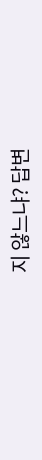지 않느냐? 답변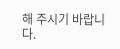해 주시기 바랍니다.